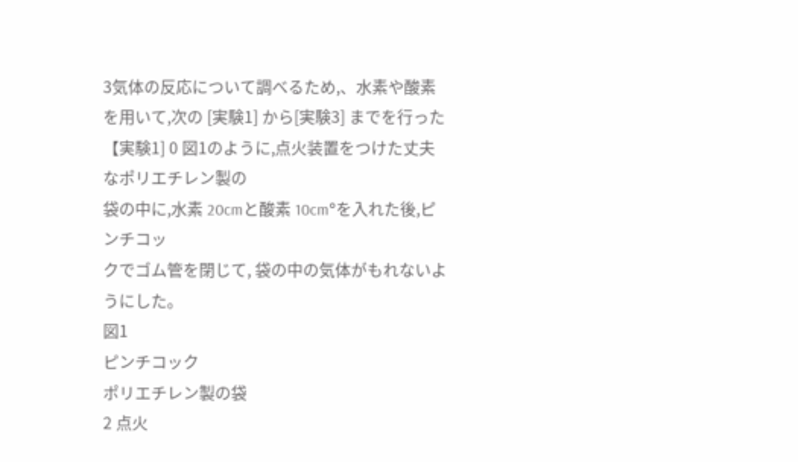3気体の反応について調べるため,、水素や酸素を用いて,次の [実験1] から[実験3] までを行った
【実験1] 0 図1のように,点火装置をつけた丈夫なポリエチレン製の
袋の中に,水素 20cmと酸素 10cm°を入れた後,ピンチコッ
クでゴム管を閉じて, 袋の中の気体がもれないようにした。
図1
ピンチコック
ポリエチレン製の袋
2 点火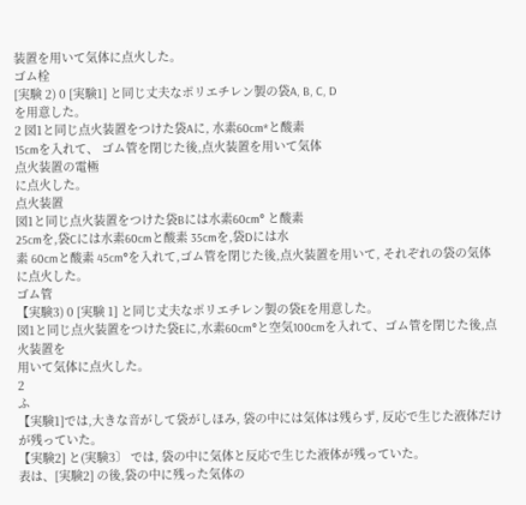装置を用いて気体に点火した。
ゴム栓
[実験 2) 0 [実験1] と同じ丈夫なポリエチレン製の袋A, B, C, D
を用意した。
2 図1と同じ点火装置をつけた袋Aに, 水素60cm*と酸素
15cmを入れて、 ゴム管を閉じた後,点火装置を用いて気体
点火装置の電極
に点火した。
点火装置
図1と同じ点火装置をつけた袋Bには水素60cm° と酸素
25cmを,袋Cには水素60cmと酸素 35cmを,袋Dには水
素 60cmと酸素 45cm°を入れて,ゴム管を閉じた後,点火装置を用いて, それぞれの袋の気体に点火した。
ゴム管
【実験3) 0 [実験 1] と同じ丈夫なポリエチレン製の袋Eを用意した。
図1と同じ点火装置をつけた袋Eに,水素60cm°と空気100cmを入れて、ゴム管を閉じた後,点火装置を
用いて気体に点火した。
2
ふ
【実験1]では,大きな音がして袋がしほみ, 袋の中には気体は残らず, 反応で生じた液体だけが残っていた。
【実験2] と(実験3〕 では, 袋の中に気体と反応で生じた液体が残っていた。
表は、[実験2] の後,袋の中に残った気体の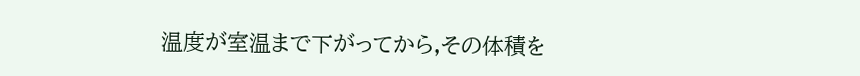温度が室温まで下がってから,その体積を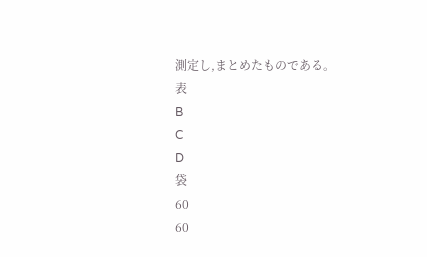測定し,まとめたものである。
表
B
C
D
袋
60
60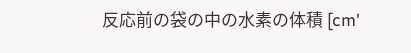反応前の袋の中の水素の体積 [cm'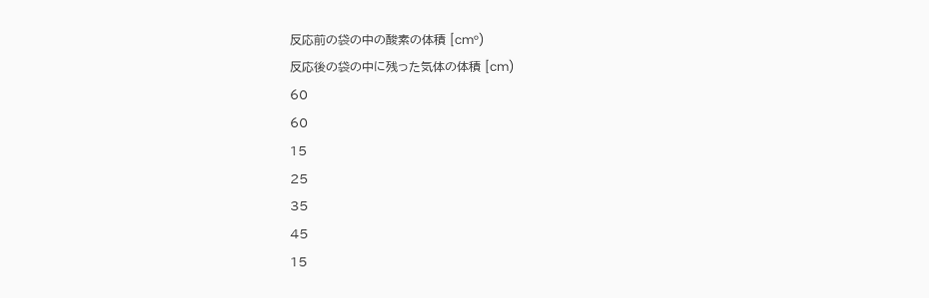反応前の袋の中の酸素の体積 [cm°)
反応後の袋の中に残った気体の体積 [cm)
60
60
15
25
35
45
15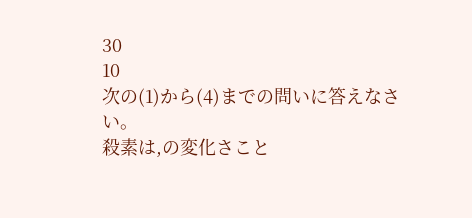30
10
次の(1)から(4)までの問いに答えなさい。
殺素は,の変化さこと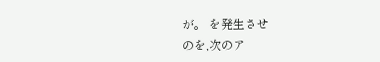が。 を発生させ
のを,次のア